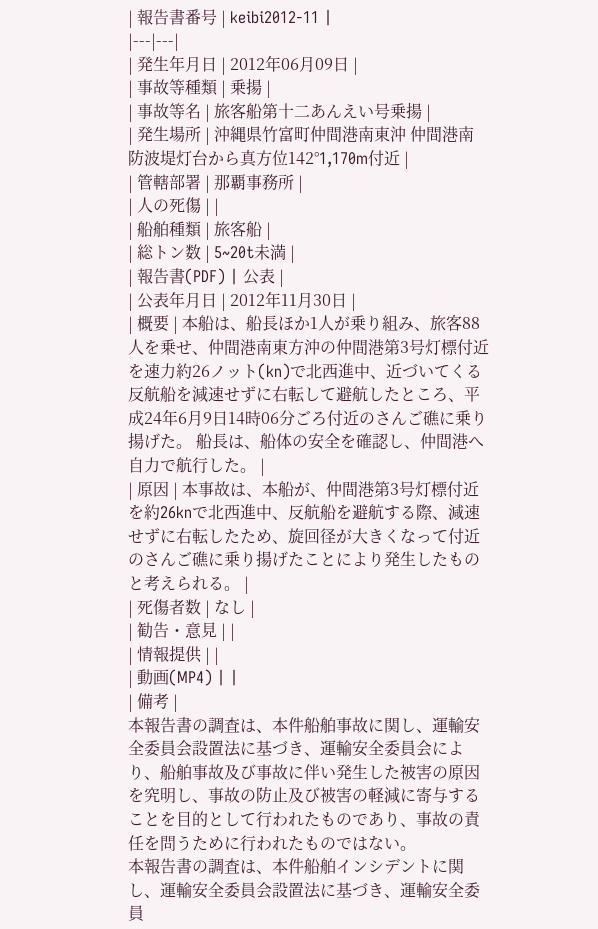| 報告書番号 | keibi2012-11 |
|---|---|
| 発生年月日 | 2012年06月09日 |
| 事故等種類 | 乗揚 |
| 事故等名 | 旅客船第十二あんえい号乗揚 |
| 発生場所 | 沖縄県竹富町仲間港南東沖 仲間港南防波堤灯台から真方位142°1,170m付近 |
| 管轄部署 | 那覇事務所 |
| 人の死傷 | |
| 船舶種類 | 旅客船 |
| 総トン数 | 5~20t未満 |
| 報告書(PDF) | 公表 |
| 公表年月日 | 2012年11月30日 |
| 概要 | 本船は、船長ほか1人が乗り組み、旅客88人を乗せ、仲間港南東方沖の仲間港第3号灯標付近を速力約26ノット(kn)で北西進中、近づいてくる反航船を減速せずに右転して避航したところ、平成24年6月9日14時06分ごろ付近のさんご礁に乗り揚げた。 船長は、船体の安全を確認し、仲間港へ自力で航行した。 |
| 原因 | 本事故は、本船が、仲間港第3号灯標付近を約26knで北西進中、反航船を避航する際、減速せずに右転したため、旋回径が大きくなって付近のさんご礁に乗り揚げたことにより発生したものと考えられる。 |
| 死傷者数 | なし |
| 勧告・意見 | |
| 情報提供 | |
| 動画(MP4) | |
| 備考 |
本報告書の調査は、本件船舶事故に関し、運輸安全委員会設置法に基づき、運輸安全委員会により、船舶事故及び事故に伴い発生した被害の原因を究明し、事故の防止及び被害の軽減に寄与することを目的として行われたものであり、事故の責任を問うために行われたものではない。
本報告書の調査は、本件船舶インシデントに関し、運輸安全委員会設置法に基づき、運輸安全委員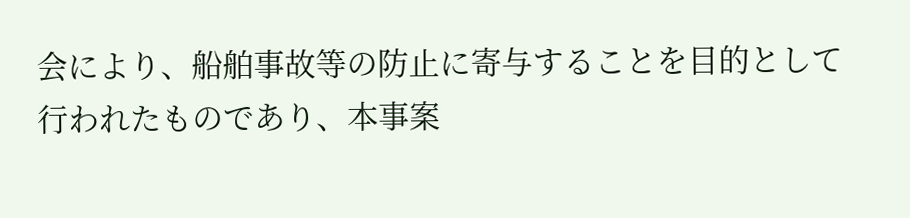会により、船舶事故等の防止に寄与することを目的として行われたものであり、本事案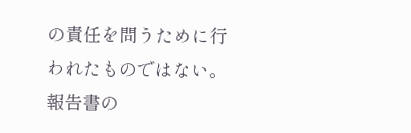の責任を問うために行われたものではない。
報告書の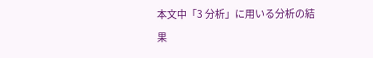本文中「3 分析」に用いる分析の結果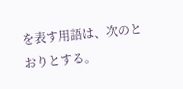を表す用語は、次のとおりとする。